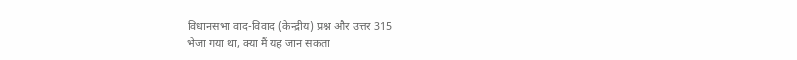विधानसभा वाद-विवाद (केन्द्रीय) प्रश्न और उत्तर 315
भेजा गया था, क्या मैं यह जान सकता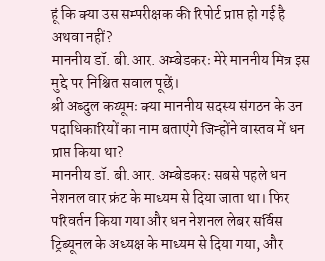हूं कि क्या उस सम्परीक्षक की रिपोर्ट प्राप्त हो गई है अथवा नहीं?
माननीय डॉ. बी.आर. अम्बेडकरः मेरे माननीय मित्र इस मुद्दे पर निश्चित सवाल पूछें।
श्री अब्दुल कय्यूमः क्या माननीय सदस्य संगठन के उन पदाधिकारियों का नाम बताएंगे जिन्होंने वास्तव में धन प्राप्त किया था?
माननीय डॉ. बी.आर. अम्बेडकरः सबसे पहले धन नेशनल वार फ्रंट के माध्यम से दिया जाता था। फिर परिवर्तन किया गया और धन नेशनल लेबर सर्विस ट्रिब्यूनल के अध्यक्ष के माध्यम से दिया गया, और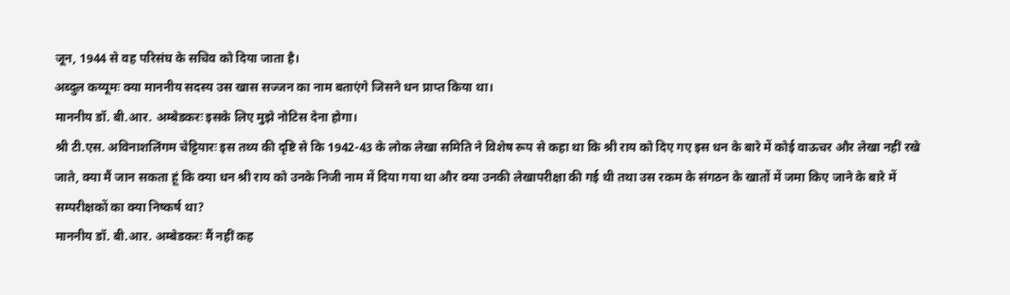जून, 1944 से वह परिसंघ के सचिव को दिया जाता है।
अब्दुल कय्यूमः क्या माननीय सदस्य उस खास सज्जन का नाम बताएंगे जिसने धन प्राप्त किया था।
माननीय डॉ. बी.आर. अम्बेडकरः इसके लिए मुझे नोटिस देना होगा।
श्री टी.एस. अविनाशलिंगम चेट्टियारः इस तथ्य की दृष्टि से कि 1942-43 के लोक लेखा समिति ने विशेष रूप से कहा था कि श्री राय को दिए गए इस धन के बारे में कोई वाऊचर और लेखा नहीं रखे जाते, क्या मैं जान सकता हूं कि क्या धन श्री राय को उनके निजी नाम में दिया गया था और क्या उनकी लेखापरीक्षा की गई थी तथा उस रकम के संगठन के खातों में जमा किए जाने के बारे में सम्परीक्षकों का क्या निष्कर्ष था?
माननीय डॉ. बी.आर. अम्बेडकरः मैं नहीं कह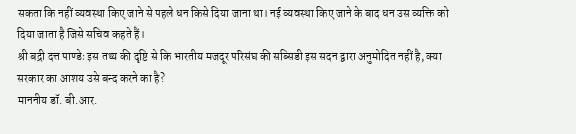सकता कि नहीं व्यवस्था किए जाने से पहले धन किसे दिया जाना था। नई व्यवस्था किए जाने के बाद धन उस व्यक्ति को दिया जाता है जिसे सचिव कहते हैं।
श्री बद्री दत्त पाण्डेः इस तथ्य की दृष्टि से कि भारतीय मजदूर परिसंघ की सब्सिडी इस सदन द्वारा अनुमोदित नहीं है, क्या सरकार का आशय उसे बन्द करने का है?
माननीय डॉ. बी.आर.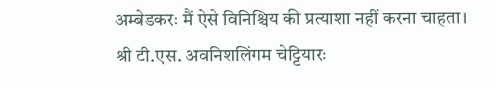अम्बेडकरः मैं ऐसे विनिश्चिय की प्रत्याशा नहीं करना चाहता।
श्री टी.एस. अवनिशलिंगम चेट्टियारः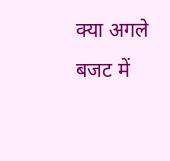क्या अगले बजट में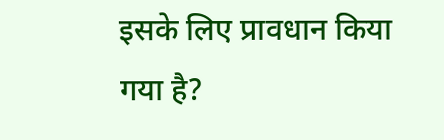इसके लिए प्रावधान किया गया है?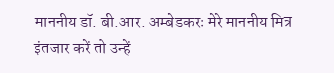माननीय डॉ. बी.आर. अम्बेडकरः मेरे माननीय मित्र इंतजार करें तो उन्हें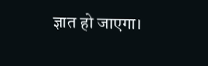ज्ञात हो जाएगा।